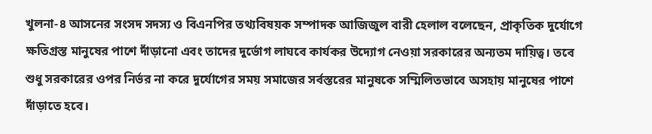খুলনা-৪ আসনের সংসদ সদস্য ও বিএনপির তথ্যবিষয়ক সম্পাদক আজিজুল বারী হেলাল বলেছেন, প্রাকৃতিক দুর্যোগে ক্ষতিগ্রস্ত মানুষের পাশে দাঁড়ানো এবং তাদের দুর্ভোগ লাঘবে কার্যকর উদ্যোগ নেওয়া সরকারের অন্যতম দায়িত্ব। তবে শুধু সরকারের ওপর নির্ভর না করে দুর্যোগের সময় সমাজের সর্বস্তরের মানুষকে সম্মিলিতভাবে অসহায় মানুষের পাশে দাঁড়াতে হবে।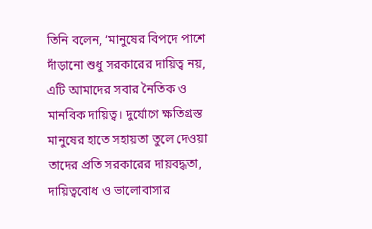তিনি বলেন, ‘মানুষের বিপদে পাশে দাঁড়ানো শুধু সরকারের দায়িত্ব নয়, এটি আমাদের সবার নৈতিক ও মানবিক দায়িত্ব। দুর্যোগে ক্ষতিগ্রস্ত মানুষের হাতে সহায়তা তুলে দেওয়া তাদের প্রতি সরকারের দায়বদ্ধতা, দায়িত্ববোধ ও ভালোবাসার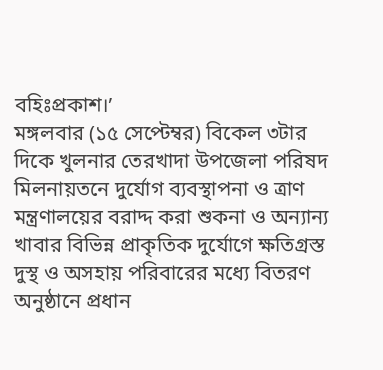বহিঃপ্রকাশ।’
মঙ্গলবার (১৫ সেপ্টেম্বর) বিকেল ৩টার দিকে খুলনার তেরখাদা উপজেলা পরিষদ মিলনায়তনে দুর্যোগ ব্যবস্থাপনা ও ত্রাণ মন্ত্রণালয়ের বরাদ্দ করা শুকনা ও অন্যান্য খাবার বিভিন্ন প্রাকৃতিক দুর্যোগে ক্ষতিগ্রস্ত দুস্থ ও অসহায় পরিবারের মধ্যে বিতরণ অনুষ্ঠানে প্রধান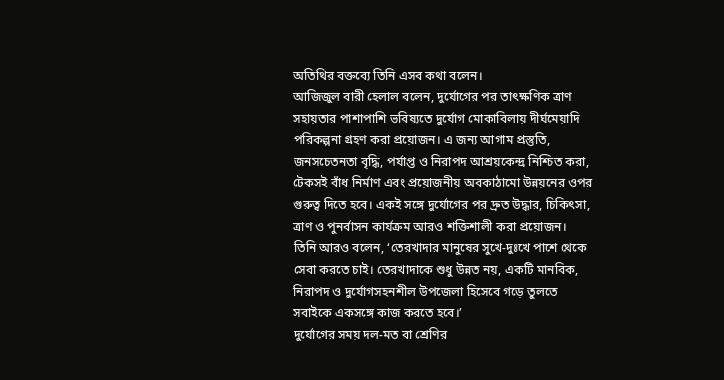অতিথির বক্তব্যে তিনি এসব কথা বলেন।
আজিজুল বারী হেলাল বলেন, দুর্যোগের পর তাৎক্ষণিক ত্রাণ সহায়তার পাশাপাশি ভবিষ্যতে দুর্যোগ মোকাবিলায় দীর্ঘমেয়াদি পরিকল্পনা গ্রহণ করা প্রয়োজন। এ জন্য আগাম প্রস্তুতি, জনসচেতনতা বৃদ্ধি, পর্যাপ্ত ও নিরাপদ আশ্রয়কেন্দ্র নিশ্চিত করা, টেকসই বাঁধ নির্মাণ এবং প্রয়োজনীয় অবকাঠামো উন্নয়নের ওপর গুরুত্ব দিতে হবে। একই সঙ্গে দুর্যোগের পর দ্রুত উদ্ধার, চিকিৎসা, ত্রাণ ও পুনর্বাসন কার্যক্রম আরও শক্তিশালী করা প্রয়োজন।
তিনি আরও বলেন, ‘তেরখাদার মানুষের সুখে-দুঃখে পাশে থেকে সেবা করতে চাই। তেরখাদাকে শুধু উন্নত নয়, একটি মানবিক, নিরাপদ ও দুর্যোগসহনশীল উপজেলা হিসেবে গড়ে তুলতে সবাইকে একসঙ্গে কাজ করতে হবে।’
দুর্যোগের সময় দল-মত বা শ্রেণির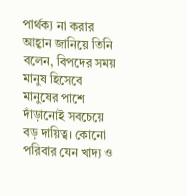পার্থক্য না করার আহ্বান জানিয়ে তিনি বলেন, বিপদের সময় মানুষ হিসেবে মানুষের পাশে দাঁড়ানোই সবচেয়ে বড় দায়িত্ব। কোনো পরিবার যেন খাদ্য ও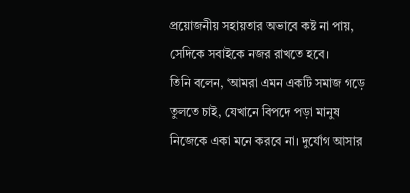প্রয়োজনীয় সহায়তার অভাবে কষ্ট না পায়, সেদিকে সবাইকে নজর রাখতে হবে।
তিনি বলেন, ‘আমরা এমন একটি সমাজ গড়ে তুলতে চাই, যেখানে বিপদে পড়া মানুষ নিজেকে একা মনে করবে না। দুর্যোগ আসার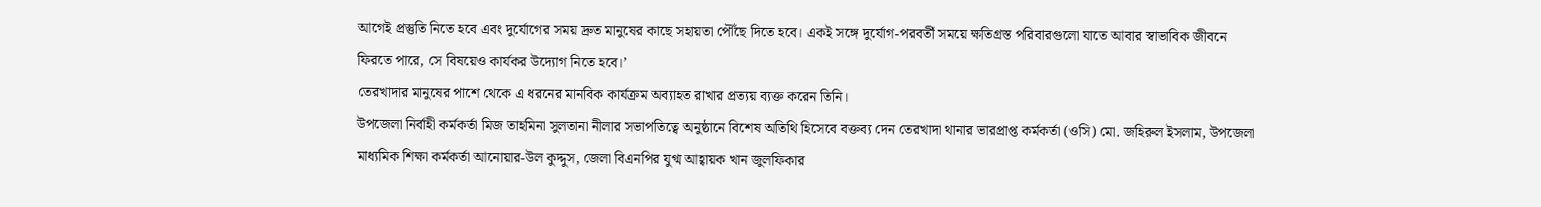আগেই প্রস্তুতি নিতে হবে এবং দুর্যোগের সময় দ্রুত মানুষের কাছে সহায়তা পৌঁছে দিতে হবে। একই সঙ্গে দুর্যোগ-পরবর্তী সময়ে ক্ষতিগ্রস্ত পরিবারগুলো যাতে আবার স্বাভাবিক জীবনে ফিরতে পারে, সে বিষয়েও কার্যকর উদ্যোগ নিতে হবে।’
তেরখাদার মানুষের পাশে থেকে এ ধরনের মানবিক কার্যক্রম অব্যাহত রাখার প্রত্যয় ব্যক্ত করেন তিনি।
উপজেলা নির্বাহী কর্মকর্তা মিজ তাহমিনা সুলতানা নীলার সভাপতিত্বে অনুষ্ঠানে বিশেষ অতিথি হিসেবে বক্তব্য দেন তেরখাদা থানার ভারপ্রাপ্ত কর্মকর্তা (ওসি) মো. জহিরুল ইসলাম, উপজেলা মাধ্যমিক শিক্ষা কর্মকর্তা আনোয়ার-উল কুদ্দুস, জেলা বিএনপির যুগ্ম আহ্বায়ক খান জুলফিকার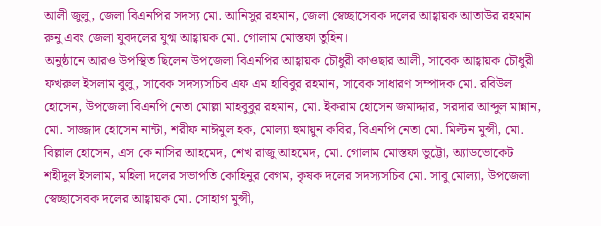আলী জুলু, জেলা বিএনপির সদস্য মো. আনিসুর রহমান, জেলা স্বেচ্ছাসেবক দলের আহ্বায়ক আতাউর রহমান রুনু এবং জেলা যুবদলের যুগ্ম আহ্বায়ক মো. গোলাম মোস্তফা তুহিন।
অনুষ্ঠানে আরও উপস্থিত ছিলেন উপজেলা বিএনপির আহ্বায়ক চৌধুরী কাওছার আলী, সাবেক আহ্বায়ক চৌধুরী ফখরুল ইসলাম বুলু, সাবেক সদস্যসচিব এফ এম হাবিবুর রহমান, সাবেক সাধারণ সম্পাদক মো. রবিউল হোসেন, উপজেলা বিএনপি নেতা মোল্লা মাহবুবুর রহমান, মো. ইকরাম হোসেন জমাদ্দার, সরদার আব্দুল মান্নান, মো. সাজ্জাদ হোসেন নান্টা, শরীফ নাঈমুল হক, মোল্যা হুমায়ুন কবির, বিএনপি নেতা মো. মিল্টন মুন্সী, মো. বিল্লাল হোসেন, এস কে নাসির আহমেদ, শেখ রাজু আহমেদ, মো. গোলাম মোস্তফা ভুট্টো, অ্যাডভোকেট শহীদুল ইসলাম, মহিলা দলের সভাপতি কোহিনুর বেগম, কৃষক দলের সদস্যসচিব মো. সাবু মোল্যা, উপজেলা স্বেচ্ছাসেবক দলের আহ্বায়ক মো. সোহাগ মুন্সী,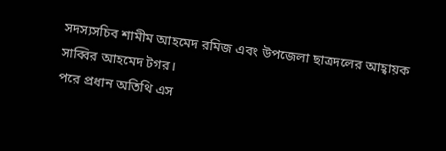সদস্যসচিব শামীম আহমেদ রমিজ এবং উপজেলা ছাত্রদলের আহ্বায়ক সাব্বির আহমেদ টগর।
পরে প্রধান অতিথি এস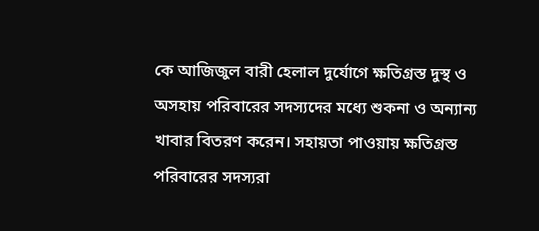কে আজিজুল বারী হেলাল দুর্যোগে ক্ষতিগ্রস্ত দুস্থ ও অসহায় পরিবারের সদস্যদের মধ্যে শুকনা ও অন্যান্য খাবার বিতরণ করেন। সহায়তা পাওয়ায় ক্ষতিগ্রস্ত পরিবারের সদস্যরা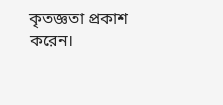কৃতজ্ঞতা প্রকাশ করেন।